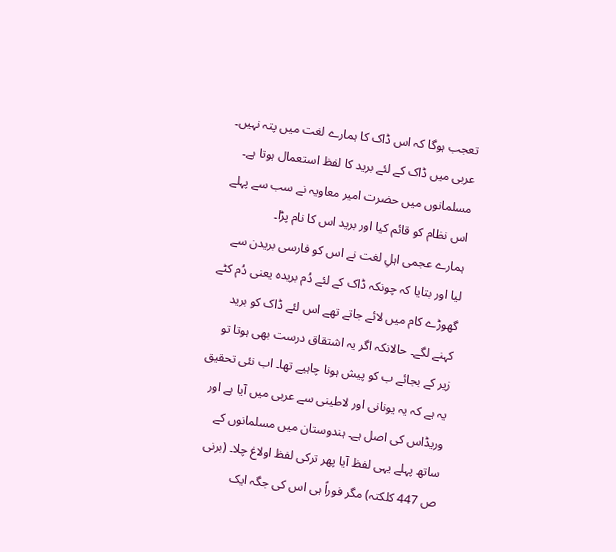تعجب ہوگا کہ اس ڈاک کا ہمارے لغت میں پتہ نہیں۔ عربی میں ڈاک کے لئے برید کا لفظ استعمال ہوتا ہے۔ مسلمانوں میں حضرت امیر معاویہ نے سب سے پہلے اس نظام کو قائم کیا اور برید اس کا نام پڑا۔
ہمارے عجمی اہلِ لغت نے اس کو فارسی بریدن سے لیا اور بتایا کہ چونکہ ڈاک کے لئے دُم بریدہ یعنی دُم کٹے گھوڑے کام میں لائے جاتے تھے اس لئے ڈاک کو برید کہنے لگے۔ حالانکہ اگر یہ اشتقاق درست بھی ہوتا تو زیر کے بجائے ب کو پیش ہونا چاہیے تھا۔ اب نئی تحقیق یہ ہے کہ یہ یونانی اور لاطینی سے عربی میں آیا ہے اور وریڈاس کی اصل ہے۔ ہندوستان میں مسلمانوں کے ساتھ پہلے یہی لفظ آیا پھر ترکی لفظ اولاغ چلا۔ (برنی ص 447 کلکتہ) مگر فوراً ہی اس کی جگہ ایک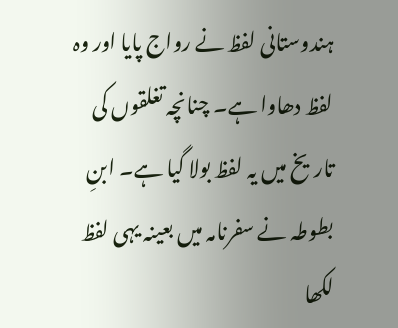ہندوستانی لفظ نے رواج پایا اور وہ لفظ دھاوا ہے۔ چنانچہ تغلقوں کی تاریخ میں یہ لفظ بولا گیا ہے۔ ابنِ بطوطہ نے سفرنامہ میں بعینہ یہی لفظ لکھا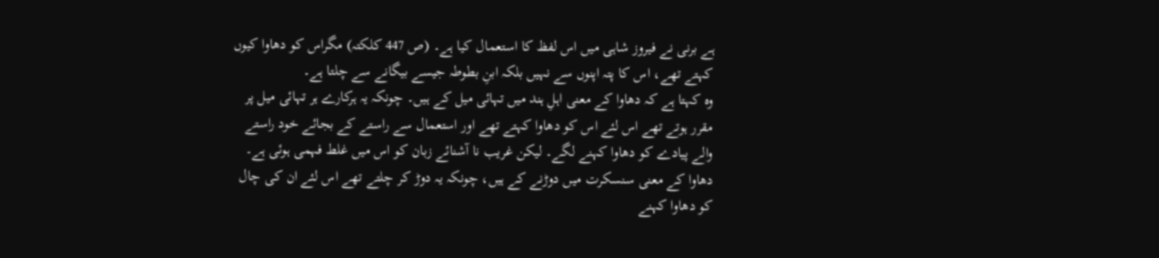ہے برنی نے فیروز شاہی میں اس لفظ کا استعمال کیا ہے۔ (ص 447 کلکتہ) مگراس کو دھاوا کیوں کہتے تھے، اس کا پتہ اپنوں سے نہیں بلکہ ابنِ بطوطہ جیسے بیگانے سے چلتا ہے۔
وہ کہتا ہے کہ دھاوا کے معنی اہلِ ہند میں تہائی میل کے ہیں۔ چونکہ یہ ہرکارے ہر تہائی میل پر مقرر ہوتے تھے اس لئے اس کو دھاوا کہتے تھے اور استعمال سے راستے کے بجائے خود راستے والے پیادے کو دھاوا کہنے لگے۔ لیکن غریب نا آشنائے زبان کو اس میں غلط فہمی ہوئی ہے۔ دھاوا کے معنی سنسکرت میں دوڑنے کے ہیں، چونکہ یہ دوڑ کر چلتے تھے اس لئے ان کی چال کو دھاوا کہنے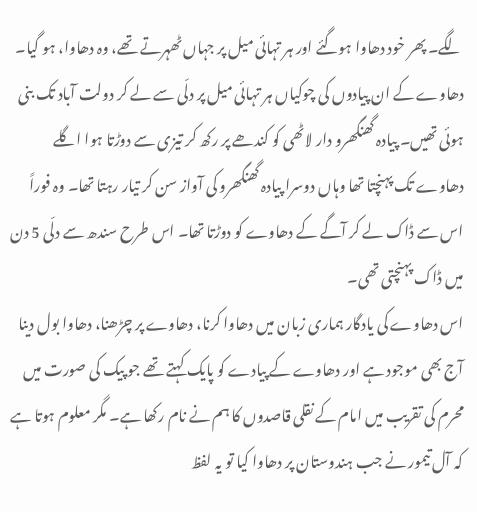لگے۔ پھر خود دھاوا ہوگئے اور ہر تہائی میل پر جہاں ٹھہرتے تھے، وہ دھاوا، ہو گیا۔ دھاوے کے ان پیادوں کی چوکیاں ہر تہائی میل پر دلّی سے لے کر دولت آباد تک بنی ہوئی تھیں۔ پیادہ گھنگھرو دار لاٹھی کو کندھے پر رکھ کر تیزی سے دوڑتا ہوا اگلے دھاوے تک پہنچتا تھا وہاں دوسرا پیادہ گھنگھرو کی آواز سن کر تیار رہتا تھا۔ وہ فوراً اس سے ڈاک لے کر آگے کے دھاوے کو دوڑتا تھا۔ اس طرح سندھ سے دلّی 5 دن میں ڈاک پہنچتی تھی۔
اس دھاوے کی یادگار ہماری زبان میں دھاوا کرنا، دھاوے پر چڑھنا، دھاوا بول دینا آج بھی موجود ہے اور دھاوے کے پیادے کو پایک کہتے تھے جو پیک کی صورت میں محرم کی تقریب میں امام کے نقلی قاصدوں کا ہم نے نام رکھا ہے۔ مگر معلوم ہوتا ہے کہ آل تیمور نے جب ہندوستان پر دھاوا کیا تو یہ لفظ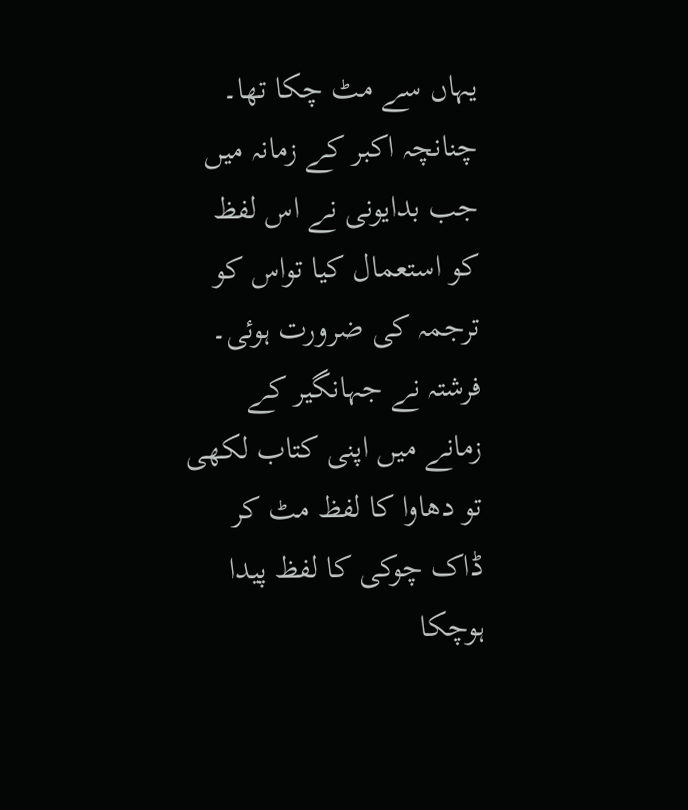یہاں سے مٹ چکا تھا۔ چنانچہ اکبر کے زمانہ میں جب بدایونی نے اس لفظ کو استعمال کیا تواس کو ترجمہ کی ضرورت ہوئی۔
فرشتہ نے جہانگیر کے زمانے میں اپنی کتاب لکھی تو دھاوا کا لفظ مٹ کر ڈاک چوکی کا لفظ پیدا ہوچکا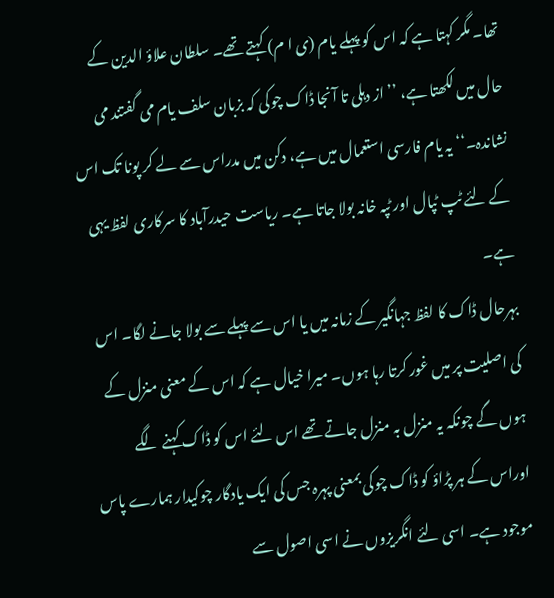تھا۔ مگر کہتا ہے کہ اس کو پہلے یام (ی ا م) کہتے تھے۔ سلطان علاؤ الدین کے حال میں لکھتا ہے، ’’از دہلی تا آنجا ڈاک چوکی کہ بزبان سلف یام می گفتند می نشاندہ۔‘‘ یہ یام فارسی استعمال میں ہے، دکن میں مدراس سے لے کر پونا تک اس کے لئے ٹپ ٹپال اور ٹپہ خانہ بولا جاتا ہے۔ ریاست حیدرآباد کا سرکاری لفظ یہی ہے۔
بہرحال ڈاک کا لفظ جہانگیر کے زمانہ میں یا اس سے پہلے سے بولا جانے لگا۔ اس کی اصلیت پر میں غور کرتا رہا ہوں۔ میرا خیال ہے کہ اس کے معنی منزل کے ہوں گے چونکہ یہ منزل بہ منزل جاتے تھے اس لئے اس کو ڈاک کہنے لگے اوراس کے ہر پڑاؤ کو ڈاک چوکی بمعنی پہرہ جس کی ایک یادگار چوکیدار ہمارے پاس موجود ہے۔ اسی لئے انگریزوں نے اسی اصول سے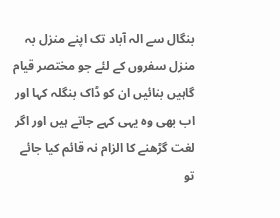بنگال سے الہ آباد تک اپنے منزل بہ منزل سفروں کے لئے جو مختصر قیام گاہیں بنائیں ان کو ڈاک بنگلہ کہا اور اب بھی وہ یہی کہے جاتے ہیں اور اگر لغت گڑھنے کا الزام نہ قائم کیا جائے تو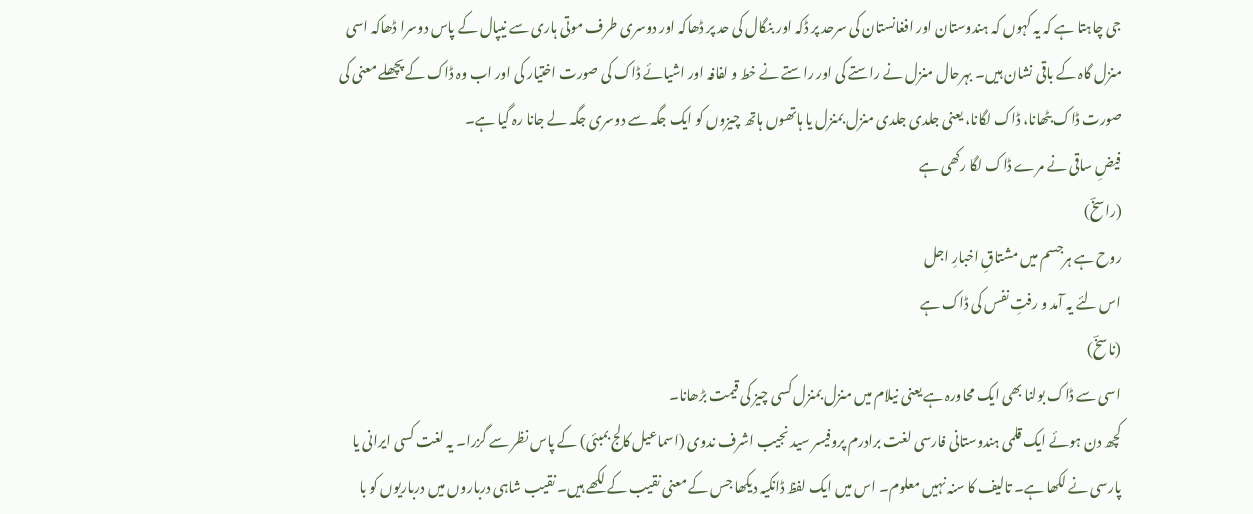جی چاہتا ہے کہ یہ کہوں کہ ہندوستان اور افغانستان کی سرحد پر ڈکہ اور بنگال کی حد پر ڈھاکہ اور دوسری طرف موتی ہاری سے نیپال کے پاس دوسرا ڈھاکہ اسی منزل گاہ کے باقی نشان ہیں۔ بہرحال منزل نے راستے کی اور راستے نے خط و لفافہ اور اشیائے ڈاک کی صورت اختیار کی اور اب وہ ڈاک کے پچھلے معنی کی صورت ڈاک بٹھانا، ڈاک لگانا، یعنی جلدی جلدی منزل بمنزل یا ہاتھوں ہاتھ چیزوں کو ایک جگہ سے دوسری جگہ لے جانا رہ گیا ہے۔
فیضِ ساقی نے مرے ڈاک لگا رکھی ہے
(راسخؔ)
روح ہے ہرجسم میں مشتاقِ اخبارِ اجل
اس لئے یہ آمد و رفتِ نفس کی ڈاک ہے
(ناسخؔ)
اسی سے ڈاک بولنا بھی ایک محاورہ ہے یعنی نیلام میں منزل بمنزل کسی چیز کی قیمت بڑھانا۔
کچھ دن ہوئے ایک قلمی ہندوستانی فارسی لغت برادرم پروفیسر سید نجیب اشرف ندوی (اسماعیل کالج بمبئی) کے پاس نظر سے گزرا۔ یہ لغت کسی ایرانی یا پارسی نے لکھا ہے۔ تالیف کا سنہ نہیں معلوم۔ اس میں ایک لفظ ڈانکیہ دیکھا جس کے معنی نقیب کے لکھے ہیں۔ نقیب شاہی درباروں میں درباریوں کو با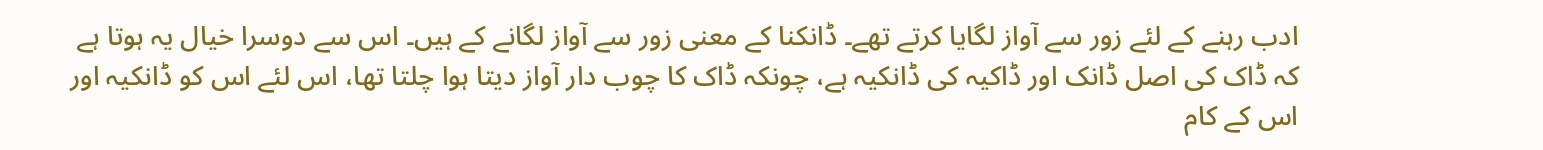ادب رہنے کے لئے زور سے آواز لگایا کرتے تھے۔ ڈانکنا کے معنی زور سے آواز لگانے کے ہیں۔ اس سے دوسرا خیال یہ ہوتا ہے کہ ڈاک کی اصل ڈانک اور ڈاکیہ کی ڈانکیہ ہے، چونکہ ڈاک کا چوب دار آواز دیتا ہوا چلتا تھا، اس لئے اس کو ڈانکیہ اور اس کے کام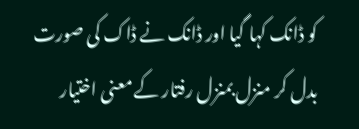کو ڈانک کہا گیا اور ڈانک نے ڈاک کی صورت بدل کر منزل بمنزل رفتار کے معنی اختیار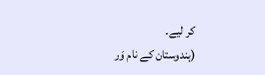کر لیے۔
(ہندوستان کے نام وَر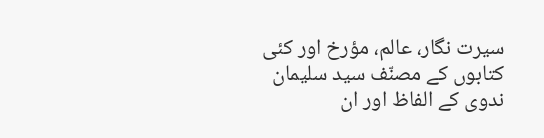سیرت نگار، عالم، مؤرخ اور کئی کتابوں کے مصنّف سید سلیمان ندوی کے الفاظ اور ان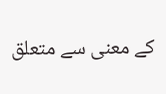کے معنی سے متعلق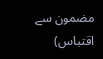مضمون سے اقتباس)